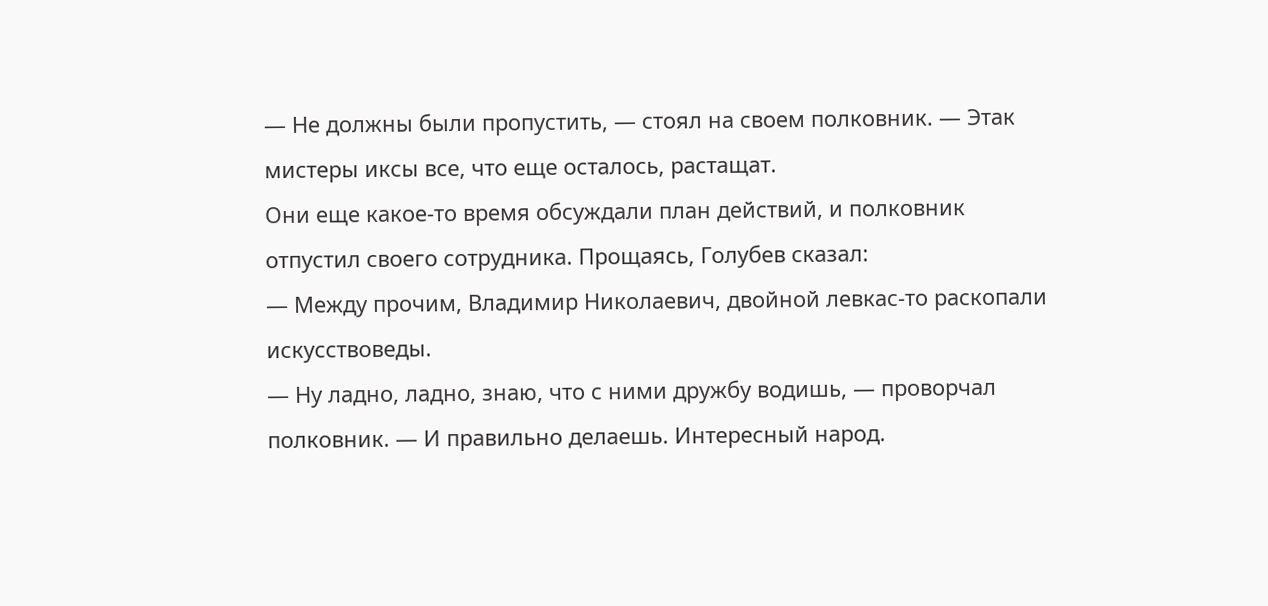— Не должны были пропустить, — стоял на своем полковник. — Этак мистеры иксы все, что еще осталось, растащат.
Они еще какое-то время обсуждали план действий, и полковник отпустил своего сотрудника. Прощаясь, Голубев сказал:
— Между прочим, Владимир Николаевич, двойной левкас-то раскопали искусствоведы.
— Ну ладно, ладно, знаю, что с ними дружбу водишь, — проворчал полковник. — И правильно делаешь. Интересный народ.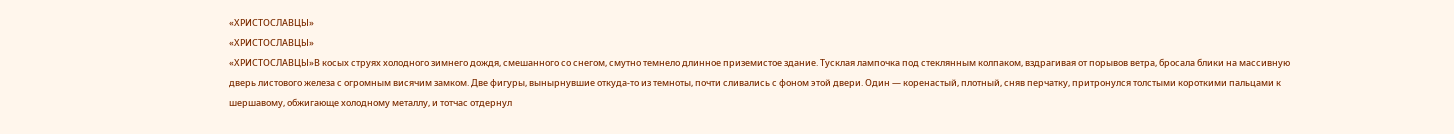«ХРИСТОСЛАВЦЫ»
«ХРИСТОСЛАВЦЫ»
«ХРИСТОСЛАВЦЫ»В косых струях холодного зимнего дождя, смешанного со снегом, смутно темнело длинное приземистое здание. Тусклая лампочка под стеклянным колпаком, вздрагивая от порывов ветра, бросала блики на массивную дверь листового железа с огромным висячим замком. Две фигуры, вынырнувшие откуда-то из темноты, почти сливались с фоном этой двери. Один — коренастый, плотный, сняв перчатку, притронулся толстыми короткими пальцами к шершавому, обжигающе холодному металлу, и тотчас отдернул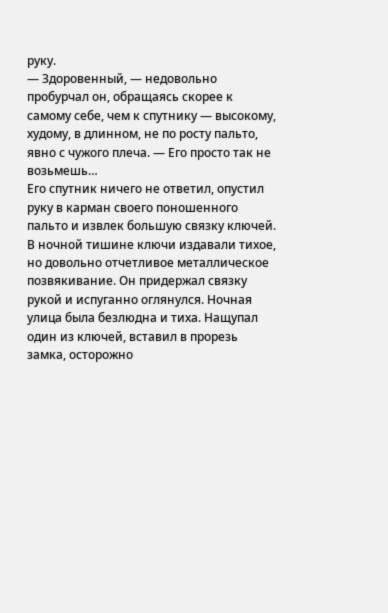руку.
— Здоровенный, — недовольно пробурчал он, обращаясь скорее к самому себе, чем к спутнику — высокому, худому, в длинном, не по росту пальто, явно с чужого плеча. — Его просто так не возьмешь…
Его спутник ничего не ответил, опустил руку в карман своего поношенного пальто и извлек большую связку ключей. В ночной тишине ключи издавали тихое, но довольно отчетливое металлическое позвякивание. Он придержал связку рукой и испуганно оглянулся. Ночная улица была безлюдна и тиха. Нащупал один из ключей, вставил в прорезь замка, осторожно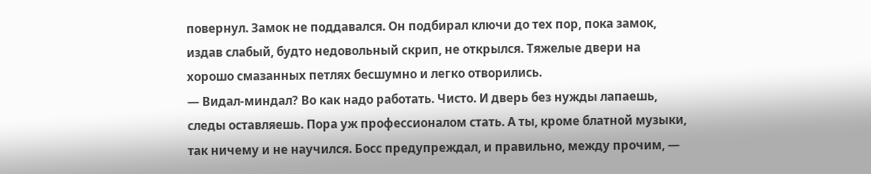повернул. Замок не поддавался. Он подбирал ключи до тех пор, пока замок, издав слабый, будто недовольный скрип, не открылся. Тяжелые двери на хорошо смазанных петлях бесшумно и легко отворились.
— Видал-миндал? Во как надо работать. Чисто. И дверь без нужды лапаешь, следы оставляешь. Пора уж профессионалом стать. А ты, кроме блатной музыки, так ничему и не научился. Босс предупреждал, и правильно, между прочим, —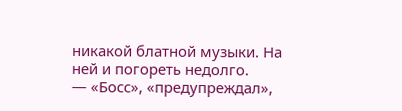никакой блатной музыки. На ней и погореть недолго.
— «Босс», «предупреждал»,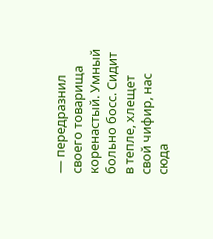— передразнил своего товарища коренастый. Умный больно босс. Сидит в тепле, хлещет свой чифир, нас сюда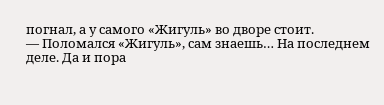погнал, а у самого «Жигуль» во дворе стоит.
— Поломался «Жигуль», сам знаешь… На последнем деле. Да и пора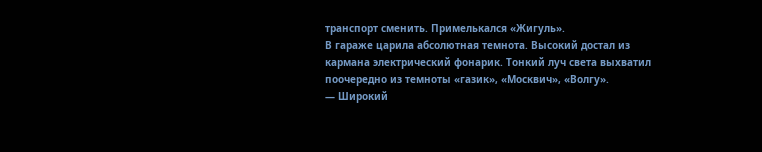транспорт сменить. Примелькался «Жигуль».
В гараже царила абсолютная темнота. Высокий достал из кармана электрический фонарик. Тонкий луч света выхватил поочередно из темноты «газик», «Москвич», «Волгу».
— Широкий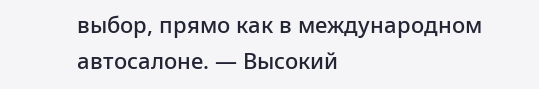выбор, прямо как в международном автосалоне. — Высокий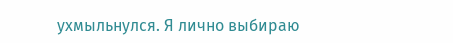ухмыльнулся. Я лично выбираю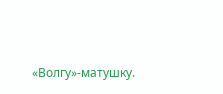«Волгу»-матушку.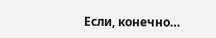Если, конечно…